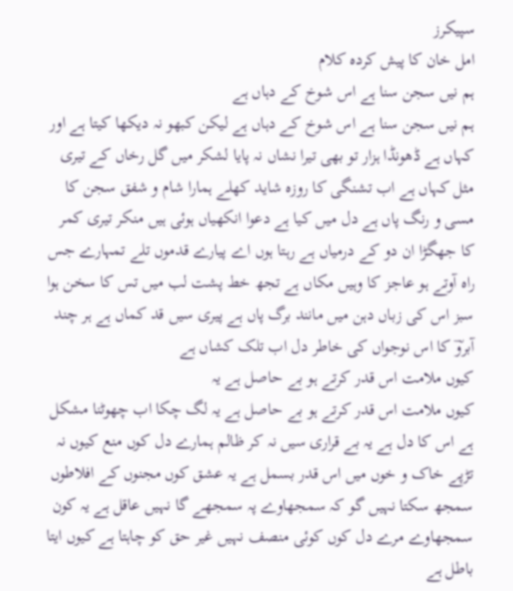سپیکرز
امل خان کا پیش کردہ کلام
ہم نیں سجن سنا ہے اس شوخ کے دہاں ہے
ہم نیں سجن سنا ہے اس شوخ کے دہاں ہے لیکن کبھو نہ دیکھا کیتا ہے اور کہاں ہے ڈھونڈا ہزار تو بھی تیرا نشاں نہ پایا لشکر میں گل رخاں کے تیری مثل کہاں ہے اب تشنگی کا روزہ شاید کھلے ہمارا شام و شفق سجن کا مسی و رنگ پاں ہے دل میں کیا ہے دعوا انکھیاں ہوئی ہیں منکر تیری کمر کا جھگڑا ان دو کے درمیاں ہے رہتا ہوں اے پیارے قدموں تلے تمہارے جس راہ آوتے ہو عاجز کا وہیں مکاں ہے تجھ خط پشت لب میں تس کا سخن ہوا سبز اس کی زباں دہن میں مانند برگ پاں ہے پیری سیں قد کماں ہے ہر چند آبروؔ کا اس نوجواں کی خاطر دل اب تلک کشاں ہے
کیوں ملامت اس قدر کرتے ہو بے حاصل ہے یہ
کیوں ملامت اس قدر کرتے ہو بے حاصل ہے یہ لگ چکا اب چھوٹنا مشکل ہے اس کا دل ہے یہ بے قراری سیں نہ کر ظالم ہمارے دل کوں منع کیوں نہ تڑپے خاک و خوں میں اس قدر بسمل ہے یہ عشق کوں مجنوں کے افلاطوں سمجھ سکتا نہیں گو کہ سمجھاوے پہ سمجھے گا نہیں عاقل ہے یہ کون سمجھاوے مرے دل کوں کوئی منصف نہیں غیر حق کو چاہتا ہے کیوں ایتا باطل ہے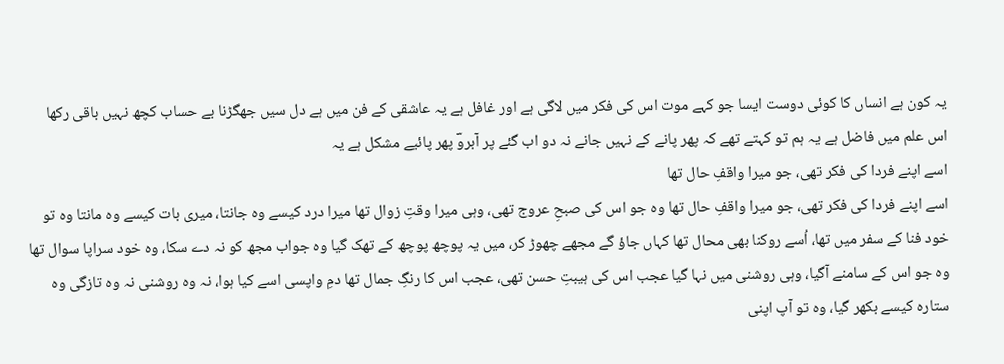یہ کون ہے انساں کا کوئی دوست ایسا جو کہے موت اس کی فکر میں لاگی ہے اور غافل ہے یہ عاشقی کے فن میں ہے دل سیں جھگڑنا بے حساب کچھ نہیں باقی رکھا اس علم میں فاضل ہے یہ ہم تو کہتے تھے کہ پھر پانے کے نہیں جانے نہ دو اب گئے پر آبروؔ پھر پائیے مشکل ہے یہ
اسے اپنے فردا کی فکر تھی، جو میرا واقفِ حال تھا
اسے اپنے فردا کی فکر تھی، جو میرا واقفِ حال تھا وہ جو اس کی صبحِ عروج تھی، وہی میرا وقتِ زوال تھا میرا درد کیسے وہ جانتا، میری بات کیسے وہ مانتا وہ تو خود فنا کے سفر میں تھا، اُسے روکنا بھی محال تھا کہاں جاؤ گے مجھے چھوڑ کر، میں یہ پوچھ پوچھ کے تھک گیا وہ جواب مجھ کو نہ دے سکا، وہ خود سراپا سوال تھا وہ جو اس کے سامنے آگیا، وہی روشنی میں نہا گیا عجب اس کی ہیبتِ حسن تھی، عجب اس کا رنگِ جمال تھا دمِ واپسی اسے کیا ہوا، نہ وہ روشنی نہ وہ تازگی وہ ستارہ کیسے بکھر گیا، وہ تو آپ اپنی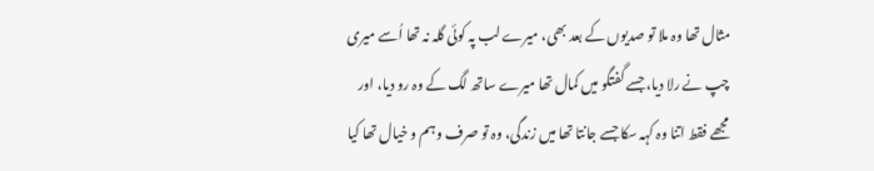مثال تھا وہ ملا تو صدیوں کے بعد بھی، میرے لب پہ کوئی گلہ نہ تھا اُسے میری چپ نے رلا دیا، جسے گفتگو میں کمال تھا میرے ساتھ لگ کے وہ رو دیا، اور مجھے فقط اتنا وہ کہہ سکا جسے جانتا تھا میں زندگی، وہ تو صرف وہم و خیال تھا کیا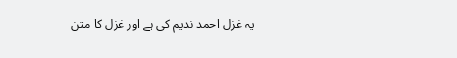یہ غزل احمد ندیم کی ہے اور غزل کا متن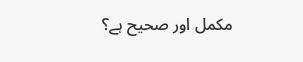مکمل اور صحیح ہے؟